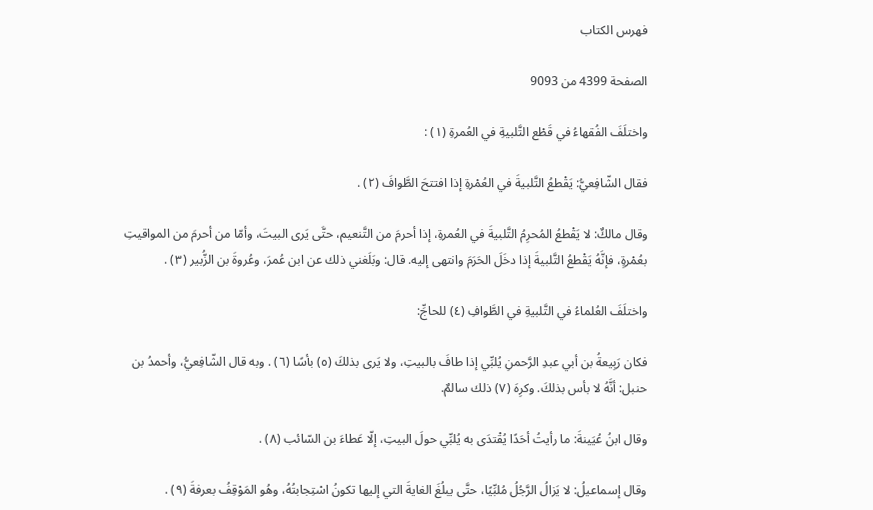فهرس الكتاب

الصفحة 4399 من 9093

واختلَفَ الفُقهاءُ في قَطْع التَّلبيةِ في العُمرةِ (١) :

فقال الشّافِعيُّ: يَقْطعُ التَّلبيةَ في العُمْرةِ إذا افتتحَ الطَّوافَ (٢) .

وقال مالكٌ: لا يَقْطعُ المُحرِمُ التَّلبيةَ في العُمرةِ، إذا أحرمَ من التَّنعيم، حتَّى يَرى البيتَ، وأمّا من أحرمَ من المواقيتِ بعُمْرةٍ، فإنَّهُ يَقْطعُ التَّلبيةَ إذا دخَلَ الحَرَمَ وانتهى إليه. قال: وبَلَغني ذلك عن ابن عُمرَ، وعُروةَ بن الزُّبير (٣) .

واختلَفَ العُلماءُ في التَّلبيةِ في الطَّوافِ (٤) للحاجِّ:

فكان رَبِيعةُ بن أبي عبدِ الرَّحمنِ يُلبِّي إذا طافَ بالبيتِ، ولا يَرى بذلكَ (٥) بأسًا (٦) . وبه قال الشّافِعيُّ، وأحمدُ بن حنبل: أنَّهُ لا بأس بذلكَ. وكرِهَ (٧) ذلك سالمٌ.

وقال ابنُ عُيَينةَ: ما رأيتُ أحَدًا يُقْتدَى به يُلبِّي حولَ البيتِ، إلّا عَطاءَ بن السّائب (٨) .

وقال إسماعيلُ: لا يَزالُ الرَّجُلُ مُلبِّيًا، حتَّى يبلُغَ الغايةَ التي إليها تكونُ اسْتِجابتُهُ، وهُو المَوْقِفُ بعرفةَ (٩) .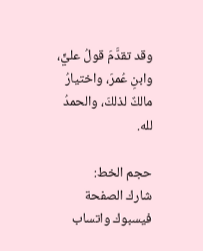وقد تقدَّمَ قولُ عليٍّ، وابنِ عُمرَ، واختيارُ مالكٌ لذلكَ، والحمدُ لله.

حجم الخط:
شارك الصفحة
فيسبوك واتساب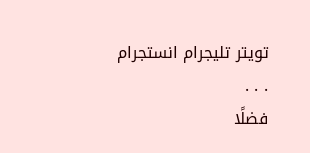تويتر تليجرام انستجرام
. . .
فضلًا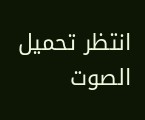انتظر تحميل الصوت